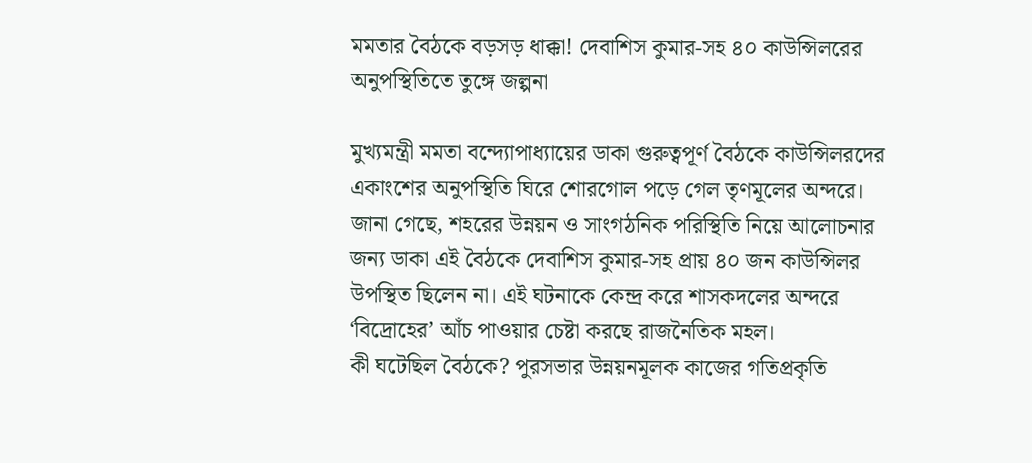মমতার বৈঠকে বড়সড় ধাক্কা! দেবাশিস কুমার-সহ ৪০ কাউন্সিলরের অনুপস্থিতিতে তুঙ্গে জল্পনা

মুখ্যমন্ত্রী মমতা বন্দ্যোপাধ্যায়ের ডাকা গুরুত্বপূর্ণ বৈঠকে কাউন্সিলরদের একাংশের অনুপস্থিতি ঘিরে শোরগোল পড়ে গেল তৃণমূলের অন্দরে। জানা গেছে, শহরের উন্নয়ন ও সাংগঠনিক পরিস্থিতি নিয়ে আলোচনার জন্য ডাকা এই বৈঠকে দেবাশিস কুমার-সহ প্রায় ৪০ জন কাউন্সিলর উপস্থিত ছিলেন না। এই ঘটনাকে কেন্দ্র করে শাসকদলের অন্দরে ‘বিদ্রোহের’ আঁচ পাওয়ার চেষ্টা করছে রাজনৈতিক মহল।
কী ঘটেছিল বৈঠকে? পুরসভার উন্নয়নমূলক কাজের গতিপ্রকৃতি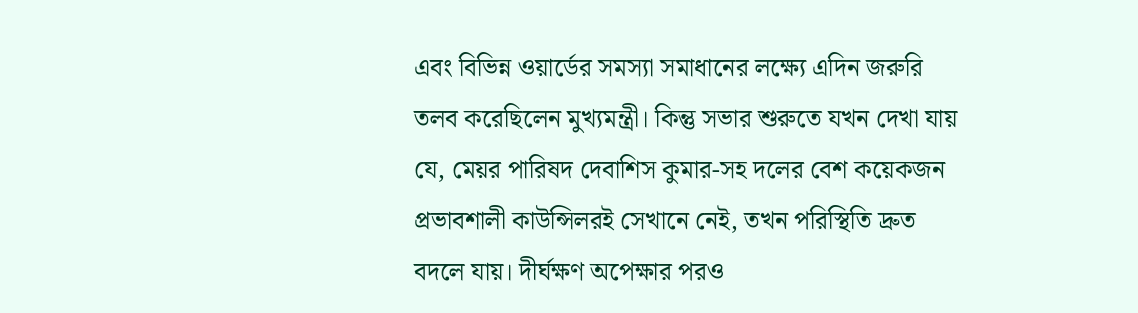এবং বিভিন্ন ওয়ার্ডের সমস্যা সমাধানের লক্ষ্যে এদিন জরুরি তলব করেছিলেন মুখ্যমন্ত্রী। কিন্তু সভার শুরুতে যখন দেখা যায় যে, মেয়র পারিষদ দেবাশিস কুমার-সহ দলের বেশ কয়েকজন প্রভাবশালী কাউন্সিলরই সেখানে নেই, তখন পরিস্থিতি দ্রুত বদলে যায়। দীর্ঘক্ষণ অপেক্ষার পরও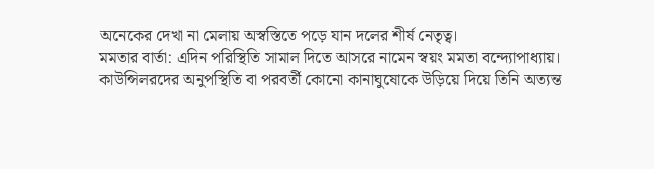অনেকের দেখা না মেলায় অস্বস্তিতে পড়ে যান দলের শীর্ষ নেতৃত্ব।
মমতার বার্তা: এদিন পরিস্থিতি সামাল দিতে আসরে নামেন স্বয়ং মমতা বন্দ্যোপাধ্যায়। কাউন্সিলরদের অনুপস্থিতি বা পরবর্তী কোনো কানাঘুষোকে উড়িয়ে দিয়ে তিনি অত্যন্ত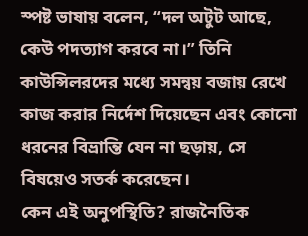স্পষ্ট ভাষায় বলেন, “দল অটুট আছে, কেউ পদত্যাগ করবে না।” তিনি কাউন্সিলরদের মধ্যে সমন্বয় বজায় রেখে কাজ করার নির্দেশ দিয়েছেন এবং কোনো ধরনের বিভ্রান্তি যেন না ছড়ায়, সে বিষয়েও সতর্ক করেছেন।
কেন এই অনুপস্থিতি? রাজনৈতিক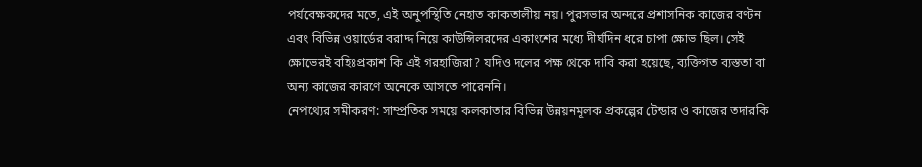পর্যবেক্ষকদের মতে, এই অনুপস্থিতি নেহাত কাকতালীয় নয়। পুরসভার অন্দরে প্রশাসনিক কাজের বণ্টন এবং বিভিন্ন ওয়ার্ডের বরাদ্দ নিয়ে কাউন্সিলরদের একাংশের মধ্যে দীর্ঘদিন ধরে চাপা ক্ষোভ ছিল। সেই ক্ষোভেরই বহিঃপ্রকাশ কি এই গরহাজিরা? যদিও দলের পক্ষ থেকে দাবি করা হয়েছে, ব্যক্তিগত ব্যস্ততা বা অন্য কাজের কারণে অনেকে আসতে পারেননি।
নেপথ্যের সমীকরণ: সাম্প্রতিক সময়ে কলকাতার বিভিন্ন উন্নয়নমূলক প্রকল্পের টেন্ডার ও কাজের তদারকি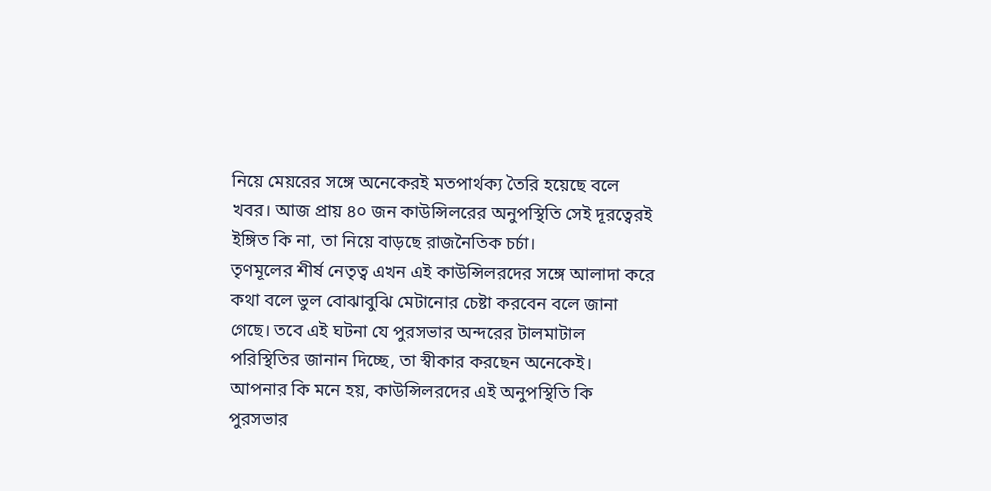নিয়ে মেয়রের সঙ্গে অনেকেরই মতপার্থক্য তৈরি হয়েছে বলে খবর। আজ প্রায় ৪০ জন কাউন্সিলরের অনুপস্থিতি সেই দূরত্বেরই ইঙ্গিত কি না, তা নিয়ে বাড়ছে রাজনৈতিক চর্চা।
তৃণমূলের শীর্ষ নেতৃত্ব এখন এই কাউন্সিলরদের সঙ্গে আলাদা করে কথা বলে ভুল বোঝাবুঝি মেটানোর চেষ্টা করবেন বলে জানা গেছে। তবে এই ঘটনা যে পুরসভার অন্দরের টালমাটাল পরিস্থিতির জানান দিচ্ছে, তা স্বীকার করছেন অনেকেই।
আপনার কি মনে হয়, কাউন্সিলরদের এই অনুপস্থিতি কি পুরসভার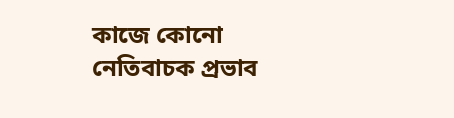কাজে কোনো নেতিবাচক প্রভাব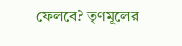ফেলবে? তৃণমূলের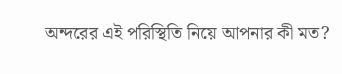অন্দরের এই পরিস্থিতি নিয়ে আপনার কী মত?